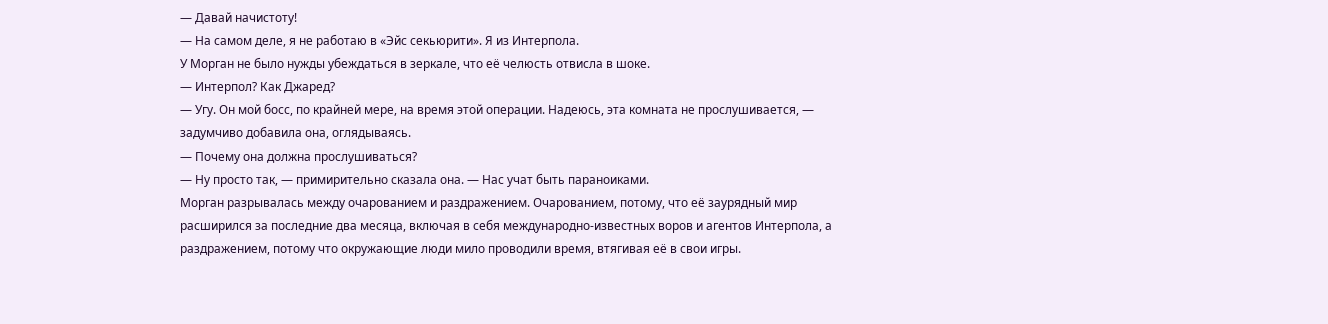— Давай начистоту!
— На самом деле, я не работаю в «Эйс секьюрити». Я из Интерпола.
У Морган не было нужды убеждаться в зеркале, что её челюсть отвисла в шоке.
— Интерпол? Как Джаред?
— Угу. Он мой босс, по крайней мере, на время этой операции. Надеюсь, эта комната не прослушивается, — задумчиво добавила она, оглядываясь.
— Почему она должна прослушиваться?
— Ну просто так, — примирительно сказала она. — Нас учат быть параноиками.
Морган разрывалась между очарованием и раздражением. Очарованием, потому, что её заурядный мир расширился за последние два месяца, включая в себя международно-известных воров и агентов Интерпола, а раздражением, потому что окружающие люди мило проводили время, втягивая её в свои игры.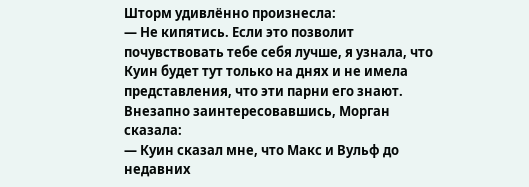Шторм удивлённо произнесла:
— Не кипятись. Если это позволит почувствовать тебе себя лучше, я узнала, что Куин будет тут только на днях и не имела представления, что эти парни его знают.
Внезапно заинтересовавшись, Морган сказала:
— Куин сказал мне, что Макс и Вульф до недавних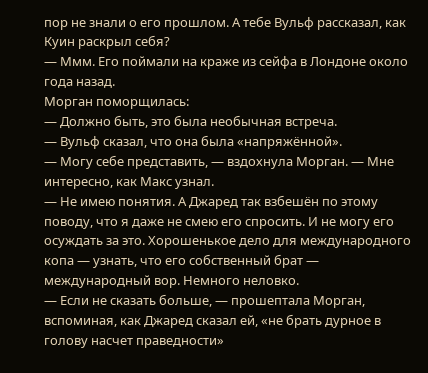пор не знали о его прошлом. А тебе Вульф рассказал, как Куин раскрыл себя?
— Ммм. Его поймали на краже из сейфа в Лондоне около года назад.
Морган поморщилась:
— Должно быть, это была необычная встреча.
— Вульф сказал, что она была «напряжённой».
— Могу себе представить, — вздохнула Морган. — Мне интересно, как Макс узнал.
— Не имею понятия. А Джаред так взбешён по этому поводу, что я даже не смею его спросить. И не могу его осуждать за это. Хорошенькое дело для международного копа — узнать, что его собственный брат — международный вор. Немного неловко.
— Если не сказать больше, — прошептала Морган, вспоминая, как Джаред сказал ей, «не брать дурное в голову насчет праведности»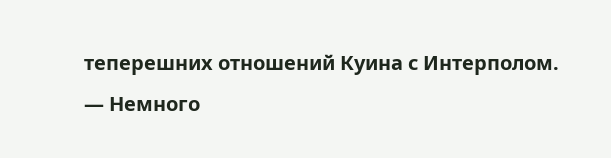теперешних отношений Куина с Интерполом.
— Немного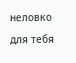неловко для тебя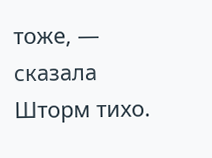тоже, — сказала Шторм тихо.